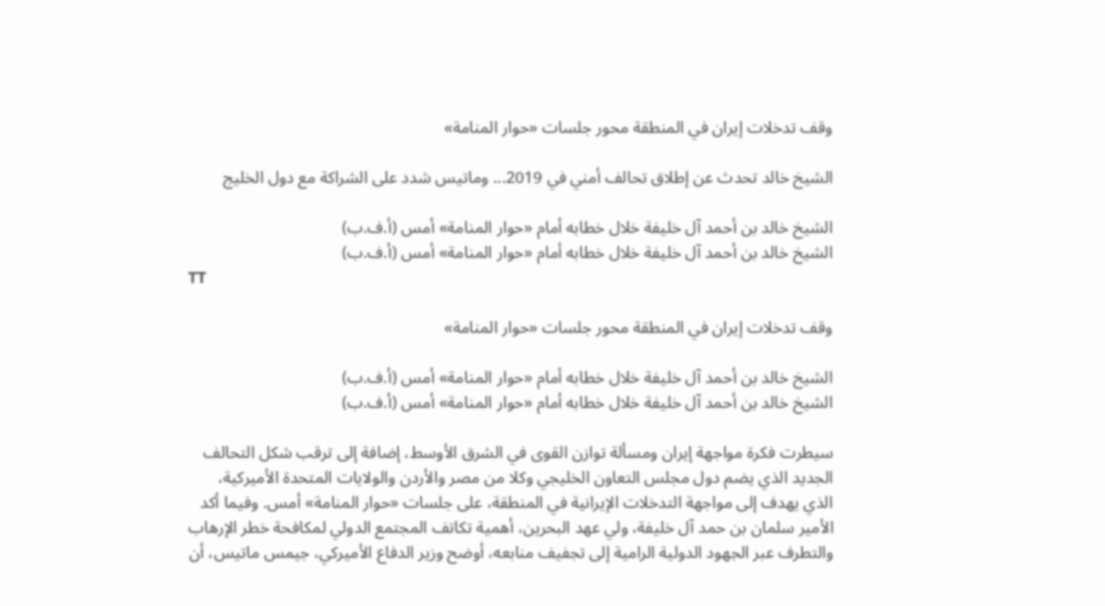وقف تدخلات إيران في المنطقة محور جلسات «حوار المنامة»

الشيخ خالد تحدث عن إطلاق تحالف أمني في 2019... وماتيس شدد على الشراكة مع دول الخليج

الشيخ خالد بن أحمد آل خليفة خلال خطابه أمام «حوار المنامة» أمس (أ.ف.ب)
الشيخ خالد بن أحمد آل خليفة خلال خطابه أمام «حوار المنامة» أمس (أ.ف.ب)
TT

وقف تدخلات إيران في المنطقة محور جلسات «حوار المنامة»

الشيخ خالد بن أحمد آل خليفة خلال خطابه أمام «حوار المنامة» أمس (أ.ف.ب)
الشيخ خالد بن أحمد آل خليفة خلال خطابه أمام «حوار المنامة» أمس (أ.ف.ب)

سيطرت فكرة مواجهة إيران ومسألة توازن القوى في الشرق الأوسط، إضافة إلى ترقب شكل التحالف الجديد الذي يضم دول مجلس التعاون الخليجي وكلا من مصر والأردن والولايات المتحدة الأميركية، الذي يهدف إلى مواجهة التدخلات الإيرانية في المنطقة، على جلسات «حوار المنامة» أمس. وفيما أكد الأمير سلمان بن حمد آل خليفة، ولي عهد البحرين، أهمية تكاتف المجتمع الدولي لمكافحة خطر الإرهاب والتطرف عبر الجهود الدولية الرامية إلى تجفيف منابعه، أوضح وزير الدفاع الأميركي، جيمس ماتيس، أن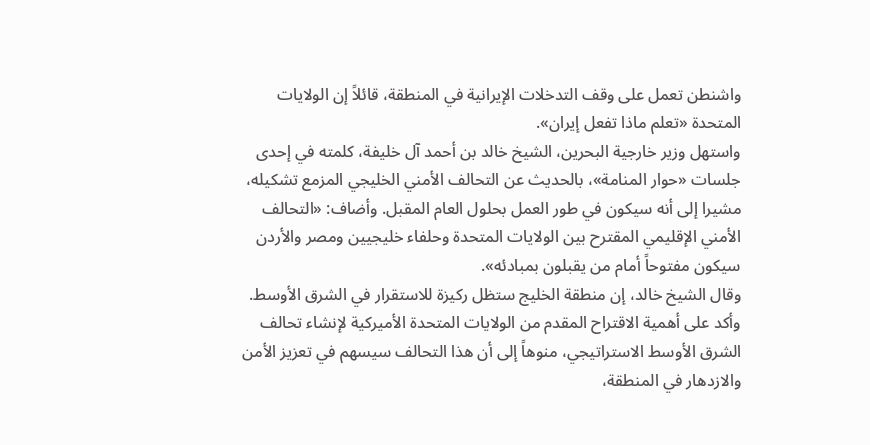واشنطن تعمل على وقف التدخلات الإيرانية في المنطقة، قائلاً إن الولايات المتحدة «تعلم ماذا تفعل إيران».
واستهل وزير خارجية البحرين، الشيخ خالد بن أحمد آل خليفة، كلمته في إحدى جلسات «حوار المنامة»، بالحديث عن التحالف الأمني الخليجي المزمع تشكيله، مشيرا إلى أنه سيكون في طور العمل بحلول العام المقبل. وأضاف: «التحالف الأمني الإقليمي المقترح بين الولايات المتحدة وحلفاء خليجيين ومصر والأردن سيكون مفتوحاً أمام من يقبلون بمبادئه».
وقال الشيخ خالد، إن منطقة الخليج ستظل ركيزة للاستقرار في الشرق الأوسط. وأكد على أهمية الاقتراح المقدم من الولايات المتحدة الأميركية لإنشاء تحالف الشرق الأوسط الاستراتيجي، منوهاً إلى أن هذا التحالف سيسهم في تعزيز الأمن والازدهار في المنطقة،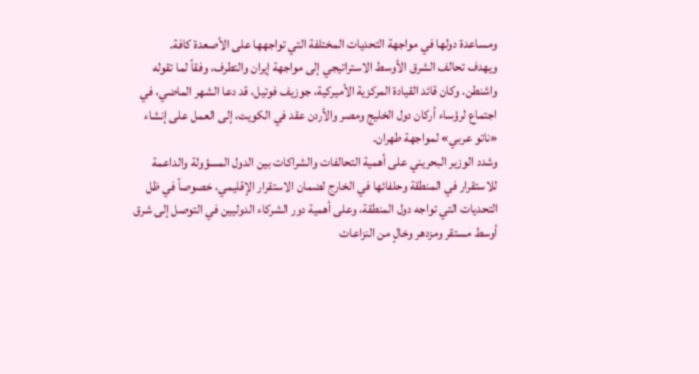ومساعدة دولها في مواجهة التحديات المختلفة التي تواجهها على الأصعدة كافة.
ويهدف تحالف الشرق الأوسط الاستراتيجي إلى مواجهة إيران والتطرف، وفقاً لما تقوله واشنطن. وكان قائد القيادة المركزية الأميركية، جوزيف فوتيل، قد دعا الشهر الماضي، في اجتماع لرؤساء أركان دول الخليج ومصر والأردن عقد في الكويت، إلى العمل على إنشاء «ناتو عربي» لمواجهة طهران.
وشدد الوزير البحريني على أهمية التحالفات والشراكات بين الدول المسؤولة والداعمة للاستقرار في المنطقة وحلفائها في الخارج لضمان الاستقرار الإقليمي، خصوصاً في ظل التحديات التي تواجه دول المنطقة، وعلى أهمية دور الشركاء الدوليين في التوصل إلى شرق أوسط مستقر ومزدهر وخالٍ من النزاعات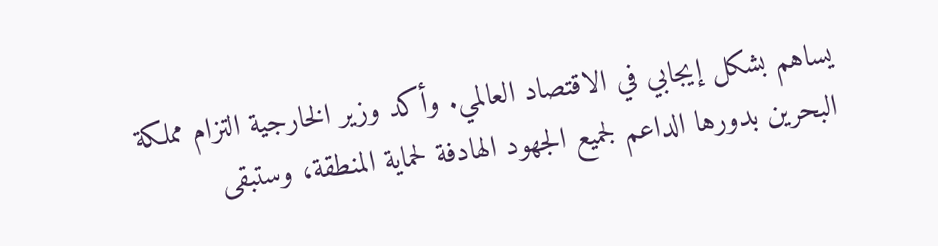يساهم بشكل إيجابي في الاقتصاد العالمي. وأكد وزير الخارجية التزام مملكة البحرين بدورها الداعم لجميع الجهود الهادفة لحماية المنطقة، وستبقى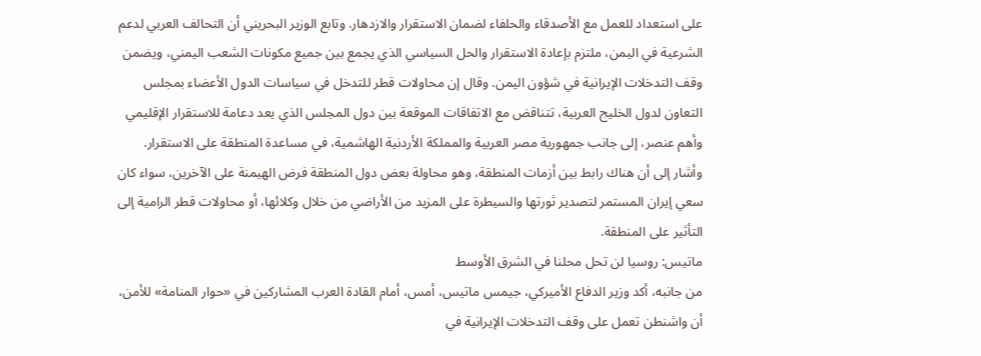على استعداد للعمل مع الأصدقاء والحلفاء لضمان الاستقرار والازدهار. وتابع الوزير البحريني أن التحالف العربي لدعم الشرعية في اليمن، ملتزم بإعادة الاستقرار والحل السياسي الذي يجمع بين جميع مكونات الشعب اليمني، ويضمن وقف التدخلات الإيرانية في شؤون اليمن. وقال إن محاولات قطر للتدخل في سياسات الدول الأعضاء بمجلس التعاون لدول الخليج العربية، تتناقض مع الاتفاقات الموقعة بين دول المجلس الذي يعد دعامة للاستقرار الإقليمي وأهم عنصر، إلى جانب جمهورية مصر العربية والمملكة الأردنية الهاشمية، في مساعدة المنطقة على الاستقرار. وأشار إلى أن هناك رابط بين أزمات المنطقة، وهو محاولة بعض دول المنطقة فرض الهيمنة على الآخرين، سواء كان سعي إيران المستمر لتصدير ثورتها والسيطرة على المزيد من الأراضي من خلال وكلائها، أو محاولات قطر الرامية إلى التأثير على المنطقة.
ماتيس: روسيا لن تحل محلنا في الشرق الأوسط
من جانبه، أكد وزير الدفاع الأميركي، جيمس ماتيس، أمس، أمام القادة العرب المشاركين في «حوار المنامة» للأمن، أن واشنطن تعمل على وقف التدخلات الإيرانية في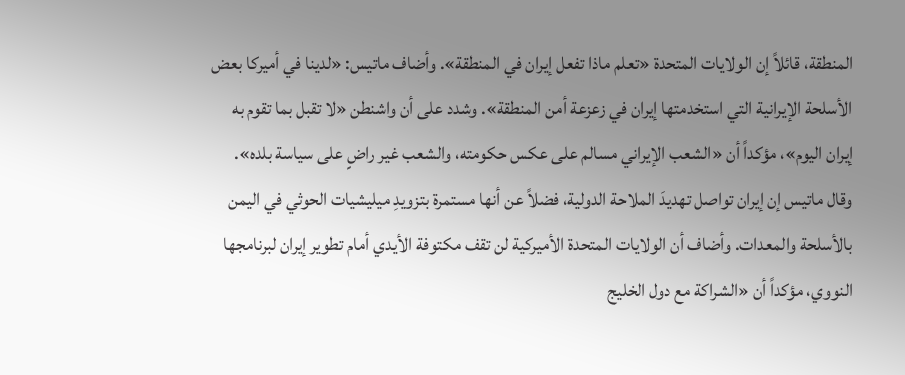المنطقة، قائلاً إن الولايات المتحدة «تعلم ماذا تفعل إيران في المنطقة». وأضاف ماتيس: «لدينا في أميركا بعض الأسلحة الإيرانية التي استخدمتها إيران في زعزعة أمن المنطقة». وشدد على أن واشنطن «لا تقبل بما تقوم به إيران اليوم»، مؤكداً أن «الشعب الإيراني مسالم على عكس حكومته، والشعب غير راضٍ على سياسة بلده».
وقال ماتيس إن إيران تواصل تهديدَ الملاحة الدولية، فضلاً عن أنها مستمرة بتزويدِ ميليشيات الحوثي في اليمن بالأسلحة والمعدات. وأضاف أن الولايات المتحدة الأميركية لن تقف مكتوفة الأيدي أمام تطوير إيران لبرنامجها النووي، مؤكداً أن «الشراكة مع دول الخليج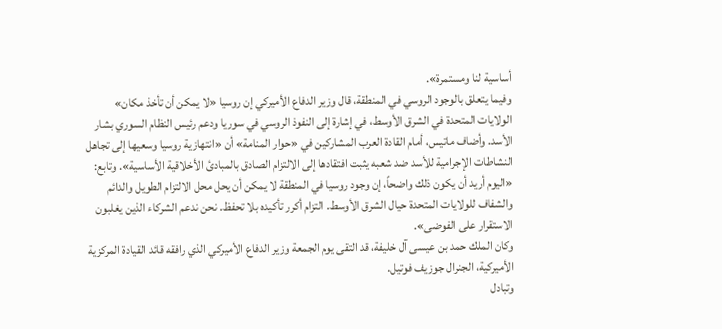أساسية لنا ومستمرة».
وفيما يتعلق بالوجود الروسي في المنطقة، قال وزير الدفاع الأميركي إن روسيا «لا يمكن أن تأخذ مكان» الولايات المتحدة في الشرق الأوسط، في إشارة إلى النفوذ الروسي في سوريا ودعم رئيس النظام السوري بشار الأسد. وأضاف ماتيس، أمام القادة العرب المشاركين في «حوار المنامة» أن «انتهازية روسيا وسعيها إلى تجاهل النشاطات الإجرامية للأسد ضد شعبه يثبت افتقادها إلى الالتزام الصادق بالمبادئ الأخلاقية الأساسية». وتابع: «اليوم أريد أن يكون ذلك واضحاً، إن وجود روسيا في المنطقة لا يمكن أن يحل محل الالتزام الطويل والدائم والشفاف للولايات المتحدة حيال الشرق الأوسط. التزام أكرر تأكيده بلا تحفظ. نحن ندعم الشركاء الذين يغلبون الاستقرار على الفوضى».
وكان الملك حمد بن عيسى آل خليفة، قد التقى يوم الجمعة وزير الدفاع الأميركي الذي رافقه قائد القيادة المركزية الأميركية، الجنرال جوزيف فوتيل.
وتبادل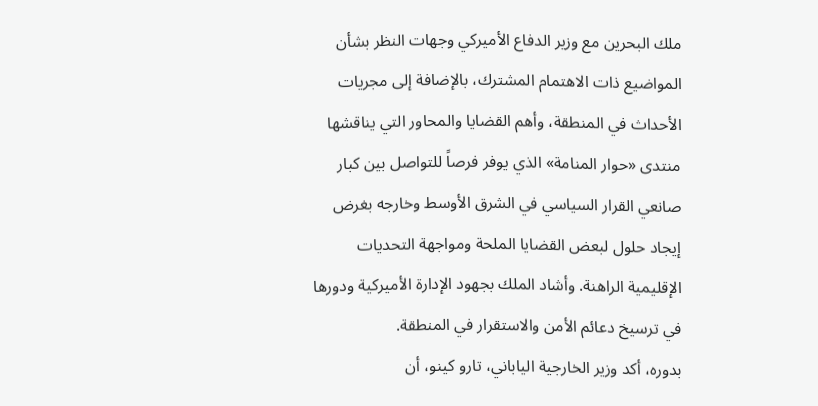ملك البحرين مع وزير الدفاع الأميركي وجهات النظر بشأن المواضيع ذات الاهتمام المشترك، بالإضافة إلى مجريات الأحداث في المنطقة، وأهم القضايا والمحاور التي يناقشها منتدى «حوار المنامة» الذي يوفر فرصاً للتواصل بين كبار صانعي القرار السياسي في الشرق الأوسط وخارجه بغرض إيجاد حلول لبعض القضايا الملحة ومواجهة التحديات الإقليمية الراهنة. وأشاد الملك بجهود الإدارة الأميركية ودورها في ترسيخ دعائم الأمن والاستقرار في المنطقة.
بدوره، أكد وزير الخارجية الياباني، تارو كينو، أن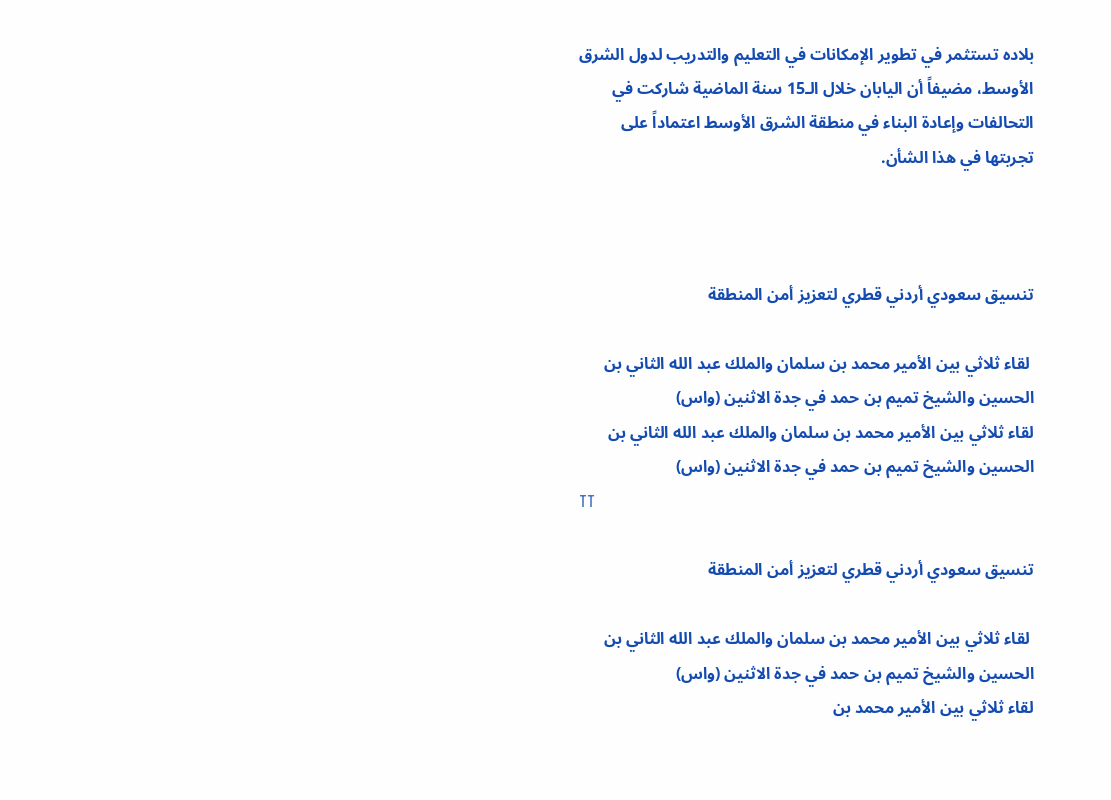بلاده تستثمر في تطوير الإمكانات في التعليم والتدريب لدول الشرق الأوسط، مضيفاً أن اليابان خلال الـ15 سنة الماضية شاركت في التحالفات وإعادة البناء في منطقة الشرق الأوسط اعتماداً على تجربتها في هذا الشأن.



تنسيق سعودي أردني قطري لتعزيز أمن المنطقة

 لقاء ثلاثي بين الأمير محمد بن سلمان والملك عبد الله الثاني بن الحسين والشيخ تميم بن حمد في جدة الاثنين (واس)
لقاء ثلاثي بين الأمير محمد بن سلمان والملك عبد الله الثاني بن الحسين والشيخ تميم بن حمد في جدة الاثنين (واس)
TT

تنسيق سعودي أردني قطري لتعزيز أمن المنطقة

 لقاء ثلاثي بين الأمير محمد بن سلمان والملك عبد الله الثاني بن الحسين والشيخ تميم بن حمد في جدة الاثنين (واس)
لقاء ثلاثي بين الأمير محمد بن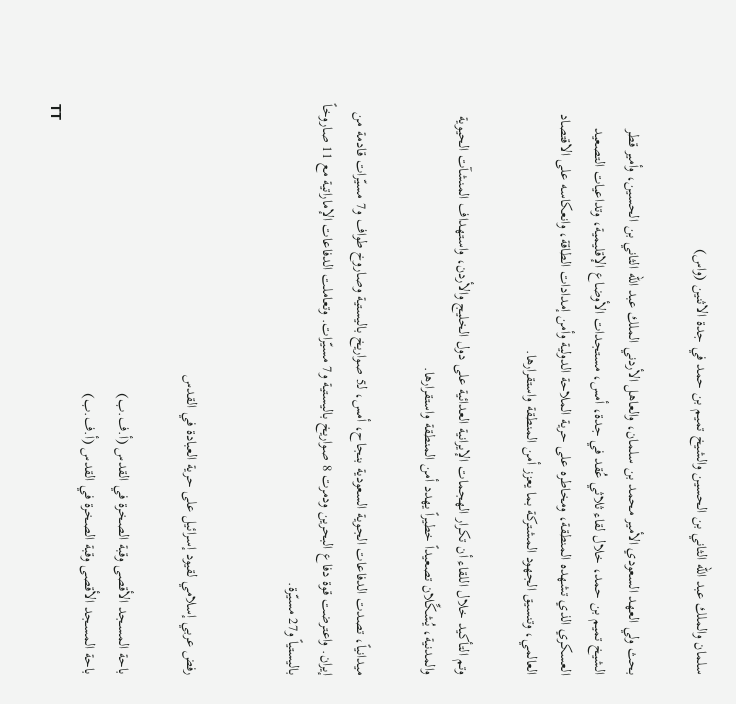سلمان والملك عبد الله الثاني بن الحسين والشيخ تميم بن حمد في جدة الاثنين (واس)

بحث ولي العهد السعودي الأمير محمد بن سلمان، والعاهل الأردني الملك عبد الله الثاني بن الحسين، وأمير قطر الشيخ تميم بن حمد، خلال لقاء ثلاثي عُقد في جدة، أمس، مستجدات الأوضاع الإقليمية، وتداعيات التصعيد العسكري الذي تشهده المنطقة، ومخاطره على حرية الملاحة الدولية وأمن إمدادات الطاقة، وانعكاسه على الاقتصاد العالمي، وتنسيق الجهود المشتركة بما يعزز أمن المنطقة واستقرارها.

وتم التأكيد خلال اللقاء أن تكرار الهجمات الإيرانية العدائية على دول الخليج والأردن، واستهداف المنشآت الحيوية والمدنية، يُشكِّلان تصعيداً خطيراً يهدد أمن المنطقة واستقرارها.

ميدانياً، تصدت الدفاعات الجوية السعودية بنجاح، أمس، لـ5 صواريخ باليستية وصاروخ طواف و7 مسيّرات قادمة من إيران. واعترضت قوة دفاع البحرين ودمرت 8 صواريخ باليستية و7 مسيّرات. وتعاملت الدفاعات الإماراتية مع 11 صاروخاً باليستياً و27 مسيّرة.


رفض عربي إسلامي لقيود إسرائيل على حرية العبادة في القدس

باحة المسجد الأقصى وقبة الصخرة في القدس (أ.ف.ب)
باحة المسجد الأقصى وقبة الصخرة في القدس (أ.ف.ب)
TT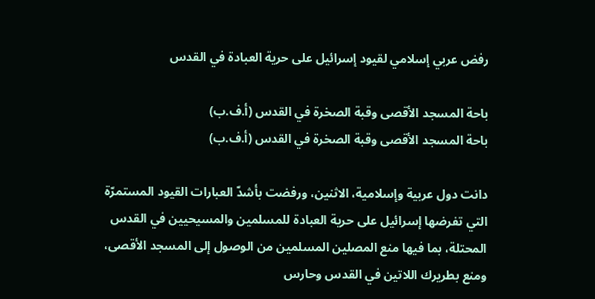رفض عربي إسلامي لقيود إسرائيل على حرية العبادة في القدس

باحة المسجد الأقصى وقبة الصخرة في القدس (أ.ف.ب)
باحة المسجد الأقصى وقبة الصخرة في القدس (أ.ف.ب)

دانت دول عربية وإسلامية، الاثنين، ورفضت بأشدّ العبارات القيود المستمرّة التي تفرضها إسرائيل على حرية العبادة للمسلمين والمسيحيين في القدس المحتلة، بما فيها منع المصلين المسلمين من الوصول إلى المسجد الأقصى، ومنع بطريرك اللاتين في القدس وحارس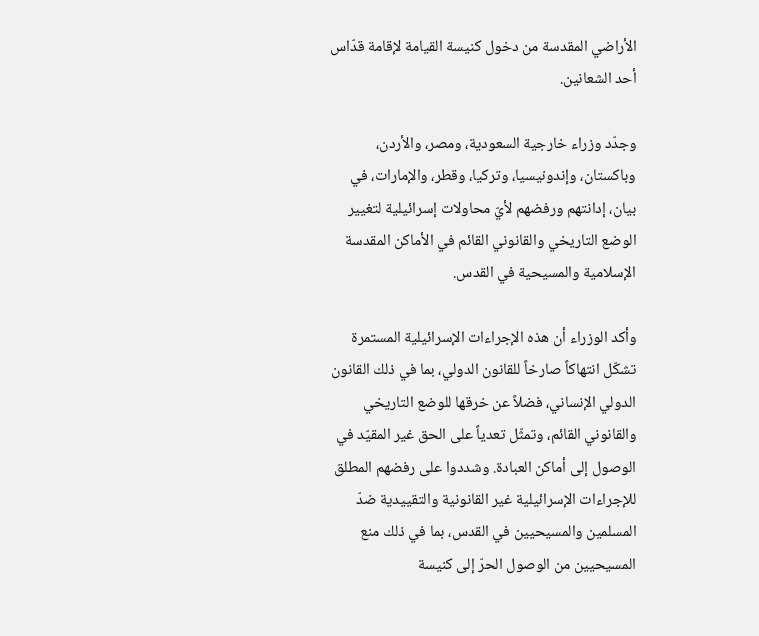الأراضي المقدسة من دخول كنيسة القيامة لإقامة قدّاس أحد الشعانين.

وجدّد وزراء خارجية السعودية، ومصر، والأردن، وباكستان، وإندونيسيا، وتركيا، وقطر، والإمارات، في بيان، إدانتهم ورفضهم لأيّ محاولات إسرائيلية لتغيير الوضع التاريخي والقانوني القائم في الأماكن المقدسة الإسلامية والمسيحية في القدس.

وأكد الوزراء أن هذه الإجراءات الإسرائيلية المستمرة تشكّل انتهاكاً صارخاً للقانون الدولي، بما في ذلك القانون الدولي الإنساني، فضلاً عن خرقها للوضع التاريخي والقانوني القائم، وتمثّل تعدياً على الحق غير المقيّد في الوصول إلى أماكن العبادة. وشددوا على رفضهم المطلق للإجراءات الإسرائيلية غير القانونية والتقييدية ضدّ المسلمين والمسيحيين في القدس، بما في ذلك منع المسيحيين من الوصول الحرّ إلى كنيسة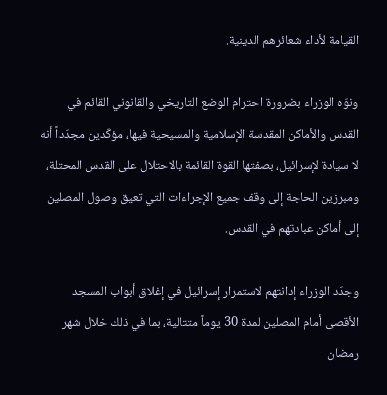القيامة لأداء شعائرهم الدينية.

ونوّه الوزراء بضرورة احترام الوضع التاريخي والقانوني القائم في القدس والأماكن المقدسة الإسلامية والمسيحية فيها، مؤكّدين مجدّداً أنه لا سيادة لإسرائيل، بصفتها القوة القائمة بالاحتلال على القدس المحتلة، ومبرزين الحاجة إلى وقف جميع الإجراءات التي تعيق وصول المصلين إلى أماكن عبادتهم في القدس.

وجدّد الوزراء إدانتهم لاستمرار إسرائيل في إغلاق أبواب المسجد الأقصى أمام المصلين لمدة 30 يوماً متتالية، بما في ذلك خلال شهر رمضان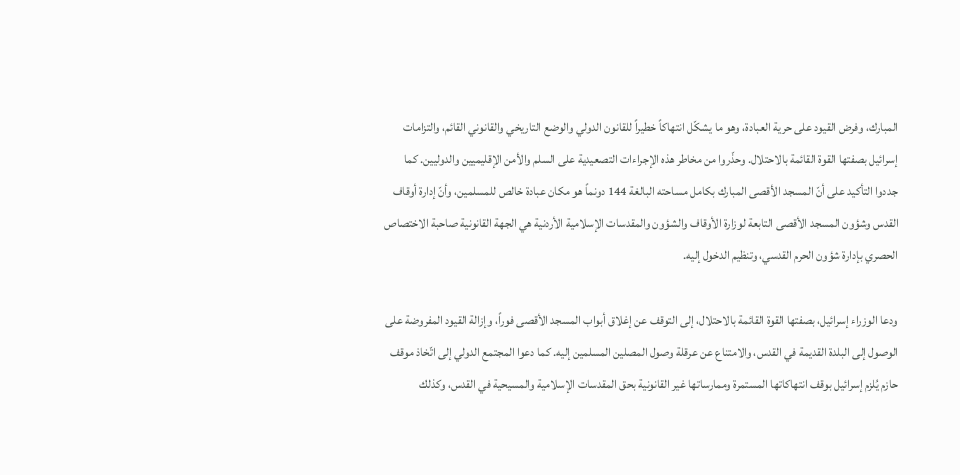المبارك، وفرض القيود على حرية العبادة، وهو ما يشكّل انتهاكاً خطيراً للقانون الدولي والوضع التاريخي والقانوني القائم، والتزامات إسرائيل بصفتها القوة القائمة بالاحتلال. وحذّروا من مخاطر هذه الإجراءات التصعيدية على السلم والأمن الإقليميين والدوليين. كما جددوا التأكيد على أنّ المسجد الأقصى المبارك بكامل مساحته البالغة 144 دونماً هو مكان عبادة خالص للمسلمين، وأنّ إدارة أوقاف القدس وشؤون المسجد الأقصى التابعة لوزارة الأوقاف والشؤون والمقدسات الإسلامية الأردنية هي الجهة القانونية صاحبة الاختصاص الحصري بإدارة شؤون الحرم القدسي، وتنظيم الدخول إليه.

ودعا الوزراء إسرائيل، بصفتها القوة القائمة بالاحتلال، إلى التوقف عن إغلاق أبواب المسجد الأقصى فوراً، وإزالة القيود المفروضة على الوصول إلى البلدة القديمة في القدس، والامتناع عن عرقلة وصول المصلين المسلمين إليه. كما دعوا المجتمع الدولي إلى اتّخاذ موقف حازم يُلزم إسرائيل بوقف انتهاكاتها المستمرة وممارساتها غير القانونية بحق المقدسات الإسلامية والمسيحية في القدس، وكذلك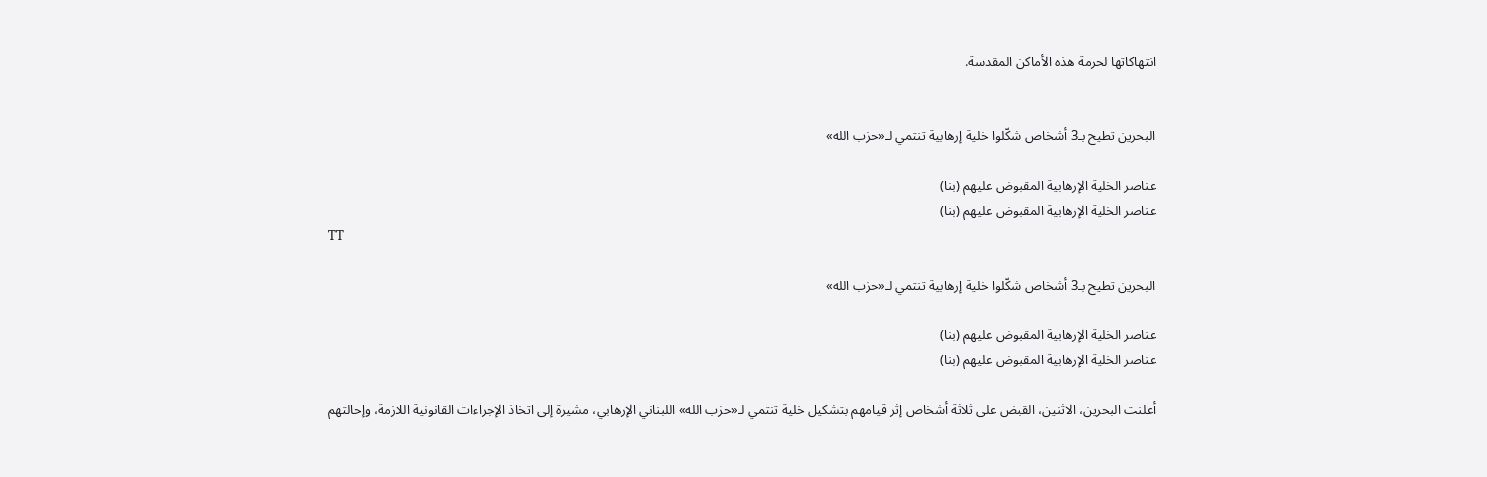انتهاكاتها لحرمة هذه الأماكن المقدسة.


البحرين تطيح بـ3 أشخاص شكّلوا خلية إرهابية تنتمي لـ«حزب الله»

عناصر الخلية الإرهابية المقبوض عليهم (بنا)
عناصر الخلية الإرهابية المقبوض عليهم (بنا)
TT

البحرين تطيح بـ3 أشخاص شكّلوا خلية إرهابية تنتمي لـ«حزب الله»

عناصر الخلية الإرهابية المقبوض عليهم (بنا)
عناصر الخلية الإرهابية المقبوض عليهم (بنا)

أعلنت البحرين، الاثنين، القبض على ثلاثة أشخاص إثر قيامهم بتشكيل خلية تنتمي لـ«حزب الله» اللبناني الإرهابي، مشيرة إلى اتخاذ الإجراءات القانونية اللازمة، وإحالتهم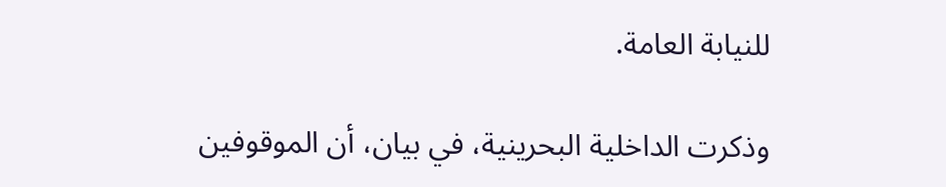للنيابة العامة.

وذكرت الداخلية البحرينية، في بيان، أن الموقوفين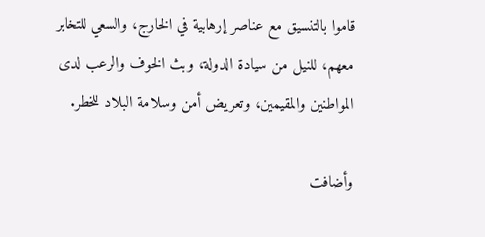قاموا بالتنسيق مع عناصر إرهابية في الخارج، والسعي للتخابر معهم، للنيل من سيادة الدولة، وبث الخوف والرعب لدى المواطنين والمقيمين، وتعريض أمن وسلامة البلاد للخطر.

وأضافت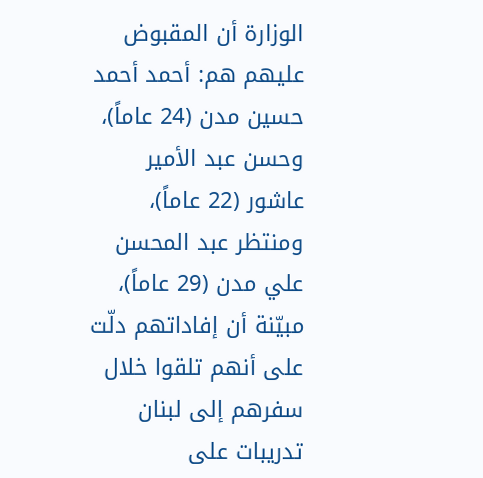الوزارة أن المقبوض عليهم هم: أحمد أحمد حسين مدن (24 عاماً)، وحسن عبد الأمير عاشور (22 عاماً)، ومنتظر عبد المحسن علي مدن (29 عاماً)، مبيّنة أن إفاداتهم دلّت على أنهم تلقوا خلال سفرهم إلى لبنان تدريبات على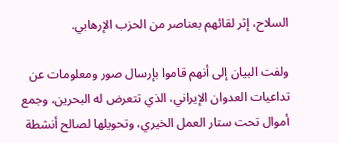السلاح، إثر لقائهم بعناصر من الحزب الإرهابي.

ولفت البيان إلى أنهم قاموا بإرسال صور ومعلومات عن تداعيات العدوان الإيراني، الذي تتعرض له البحرين، وجمع أموال تحت ستار العمل الخيري، وتحويلها لصالح أنشطة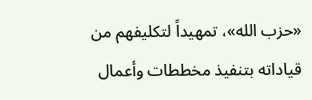«حزب الله»، تمهيداً لتكليفهم من قياداته بتنفيذ مخططات وأعمال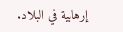إرهابية في البلاد.